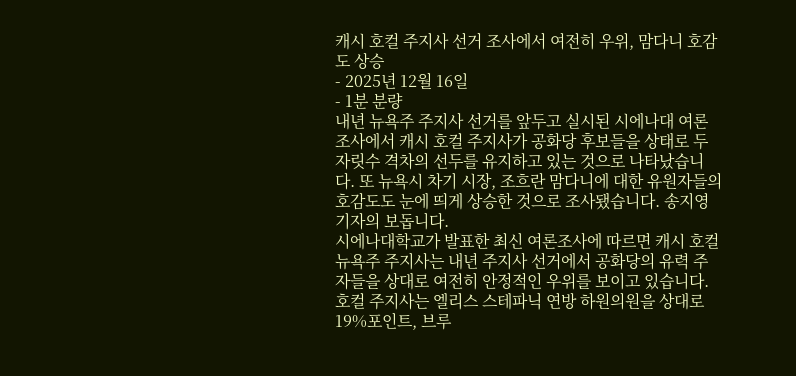캐시 호컬 주지사 선거 조사에서 여전히 우위, 맘다니 호감도 상승
- 2025년 12월 16일
- 1분 분량
내년 뉴욕주 주지사 선거를 앞두고 실시된 시에나대 여론조사에서 캐시 호컬 주지사가 공화당 후보들을 상태로 두 자릿수 격차의 선두를 유지하고 있는 것으로 나타났습니다. 또 뉴욕시 차기 시장, 조흐란 맘다니에 대한 유원자들의 호감도도 눈에 띄게 상승한 것으로 조사됐습니다. 송지영기자의 보돕니다.
시에나대학교가 발표한 최신 여론조사에 따르면 캐시 호컬 뉴욕주 주지사는 내년 주지사 선거에서 공화당의 유력 주자들을 상대로 여전히 안정적인 우위를 보이고 있습니다.
호컬 주지사는 엘리스 스테파닉 연방 하원의원을 상대로 19%포인트, 브루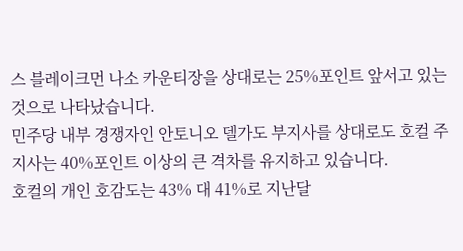스 블레이크먼 나소 카운티장을 상대로는 25%포인트 앞서고 있는 것으로 나타났습니다.
민주당 내부 경쟁자인 안토니오 델가도 부지사를 상대로도 호컬 주지사는 40%포인트 이상의 큰 격차를 유지하고 있습니다.
호컬의 개인 호감도는 43% 대 41%로 지난달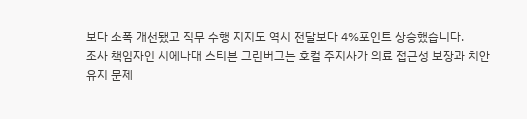보다 소폭 개선됐고 직무 수행 지지도 역시 전달보다 4%포인트 상승했습니다.
조사 책임자인 시에나대 스티븐 그린버그는 호컬 주지사가 의료 접근성 보장과 치안 유지 문제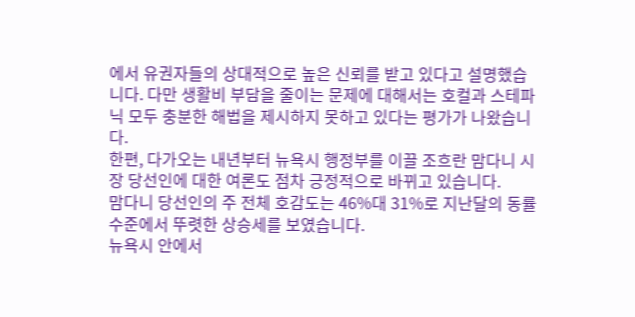에서 유권자들의 상대적으로 높은 신뢰를 받고 있다고 설명했습니다. 다만 생활비 부담을 줄이는 문제에 대해서는 호컬과 스테파닉 모두 충분한 해법을 제시하지 못하고 있다는 평가가 나왔습니다.
한편, 다가오는 내년부터 뉴욕시 행정부를 이끌 조흐란 맘다니 시장 당선인에 대한 여론도 점차 긍정적으로 바뀌고 있습니다.
맘다니 당선인의 주 전체 호감도는 46%대 31%로 지난달의 동률 수준에서 뚜렷한 상승세를 보였습니다.
뉴욕시 안에서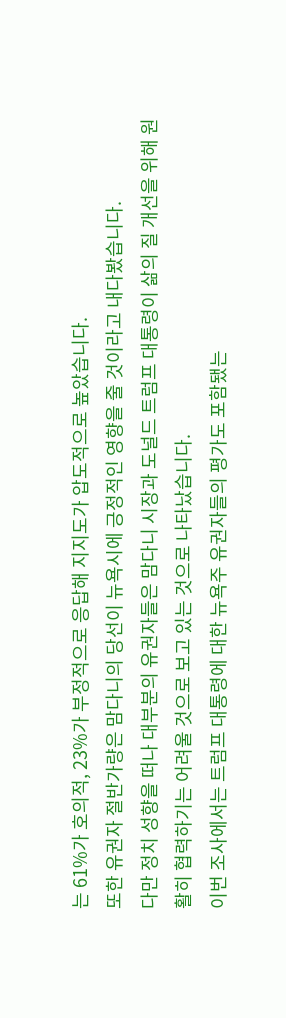는 61%가 호의적, 23%가 부정적으로 응답해 지지도가 압도적으로 높았습니다.
또한 유권자 절반가량은 맘다니의 당선이 뉴욕시에 긍정적인 영향을 줄 것이라고 내다봤습니다.
다만 정치 성향을 떠나 대부분의 유권자들은 맘다니 시장과 도널드 트럼프 대통령이 삶의 질 개선을 위해 원활히 협력하기는 어려울 것으로 보고 있는 것으로 나타났습니다.
이번 조사에서는 트럼프 대통령에 대한 뉴욕주 유권자들의 평가도 포함됐는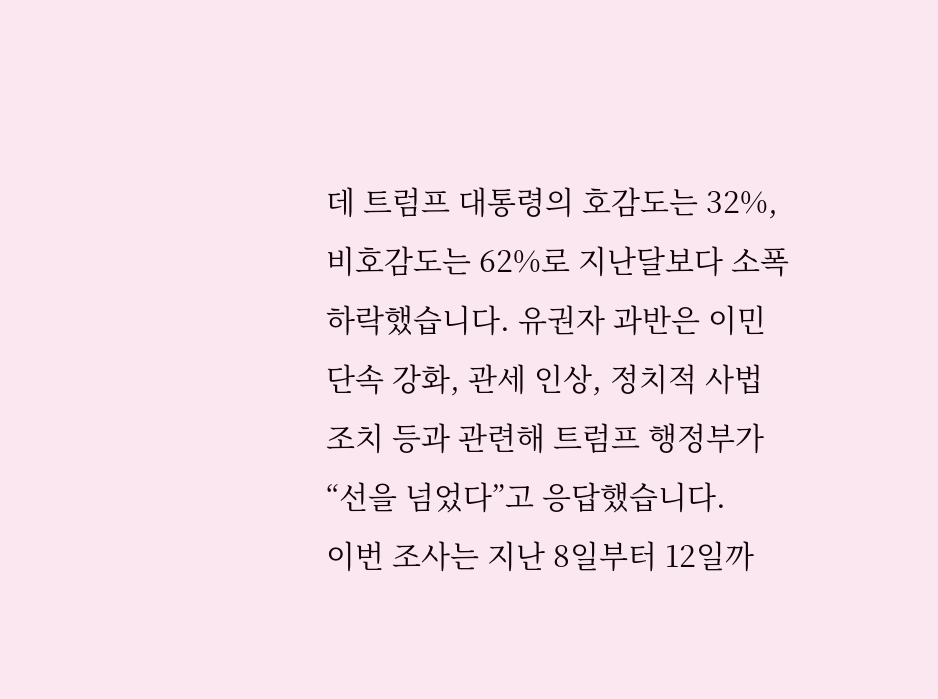데 트럼프 대통령의 호감도는 32%, 비호감도는 62%로 지난달보다 소폭 하락했습니다. 유권자 과반은 이민 단속 강화, 관세 인상, 정치적 사법 조치 등과 관련해 트럼프 행정부가 “선을 넘었다”고 응답했습니다.
이번 조사는 지난 8일부터 12일까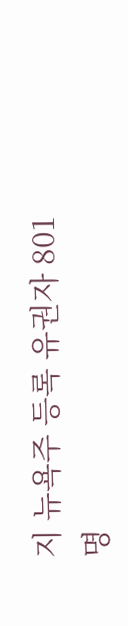지 뉴욕주 등록 유권자 801명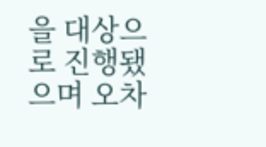을 대상으로 진행됐으며 오차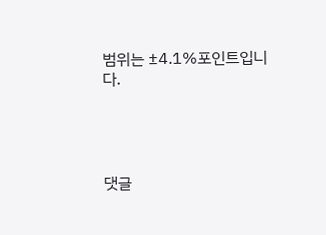범위는 ±4.1%포인트입니다.




댓글